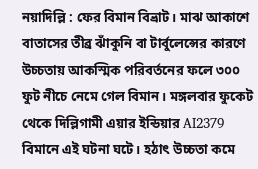নয়াদিল্লি : ফের বিমান বিভ্রাট। মাঝ আকাশে বাতাসের তীব্র ঝাঁকুনি বা টার্বুলেন্সের কারণে উচ্চতায় আকস্মিক পরিবর্তনের ফলে ৩০০ ফুট নীচে নেমে গেল বিমান। মঙ্গলবার ফুকেট থেকে দিল্লিগামী এয়ার ইন্ডিয়ার AI2379 বিমানে এই ঘটনা ঘটে। হঠাৎ উচ্চতা কমে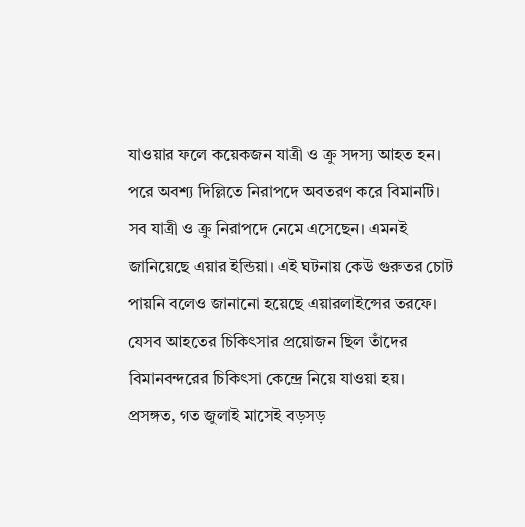যাওয়ার ফলে কয়েকজন যাত্রী ও ক্রু সদস্য আহত হন। পরে অবশ্য দিল্লিতে নিরাপদে অবতরণ করে বিমানটি। সব যাত্রী ও ক্রু নিরাপদে নেমে এসেছেন। এমনই জানিয়েছে এয়ার ইন্ডিয়া। এই ঘটনায় কেউ গুরুতর চোট পায়নি বলেও জানানো হয়েছে এয়ারলাইন্সের তরফে। যেসব আহতের চিকিৎসার প্রয়োজন ছিল তাঁদের বিমানবন্দরের চিকিৎসা কেন্দ্রে নিয়ে যাওয়া হয়।
প্রসঙ্গত, গত জুলাই মাসেই বড়সড়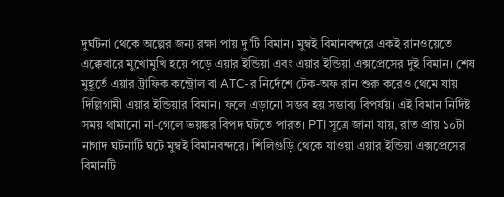দুর্ঘটনা থেকে অল্পের জন্য রক্ষা পায় দু’টি বিমান। মুম্বই বিমানবন্দরে একই রানওয়েতে এক্কেবারে মুখোমুখি হয়ে পড়ে এয়ার ইন্ডিয়া এবং এয়ার ইন্ডিয়া এক্সপ্রেসের দুই বিমান। শেষ মুহূর্তে এয়ার ট্রাফিক কন্ট্রোল বা ATC-র নির্দেশে টেক-অফ রান শুরু করেও থেমে যায় দিল্লিগামী এয়ার ইন্ডিয়ার বিমান। ফলে এড়ানো সম্ভব হয় সম্ভাব্য বিপর্যয়। এই বিমান নির্দিষ্ট সময় থামানো না-গেলে ভয়ঙ্কর বিপদ ঘটতে পারত। PTI সূত্রে জানা যায়, রাত প্রায় ১০টা নাগাদ ঘটনাটি ঘটে মুম্বই বিমানবন্দরে। শিলিগুড়ি থেকে যাওয়া এয়ার ইন্ডিয়া এক্সপ্রেসের বিমানটি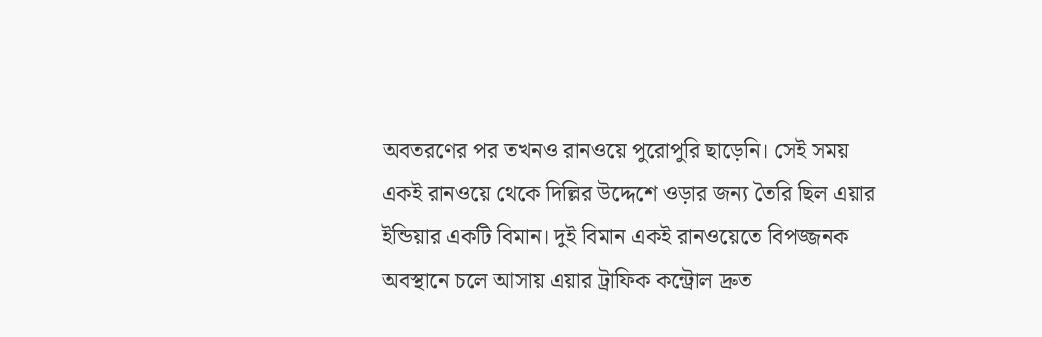অবতরণের পর তখনও রানওয়ে পুরোপুরি ছাড়েনি। সেই সময় একই রানওয়ে থেকে দিল্লির উদ্দেশে ওড়ার জন্য তৈরি ছিল এয়ার ইন্ডিয়ার একটি বিমান। দুই বিমান একই রানওয়েতে বিপজ্জনক অবস্থানে চলে আসায় এয়ার ট্রাফিক কন্ট্রোল দ্রুত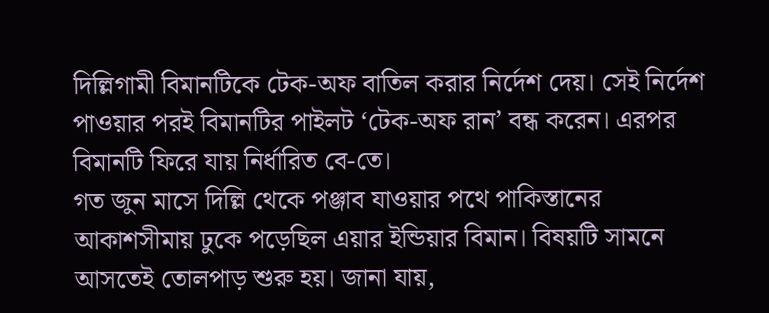দিল্লিগামী বিমানটিকে টেক-অফ বাতিল করার নির্দেশ দেয়। সেই নির্দেশ পাওয়ার পরই বিমানটির পাইলট ‘টেক-অফ রান’ বন্ধ করেন। এরপর বিমানটি ফিরে যায় নির্ধারিত বে-তে।
গত জুন মাসে দিল্লি থেকে পঞ্জাব যাওয়ার পথে পাকিস্তানের আকাশসীমায় ঢুকে পড়েছিল এয়ার ইন্ডিয়ার বিমান। বিষয়টি সামনে আসতেই তোলপাড় শুরু হয়। জানা যায়,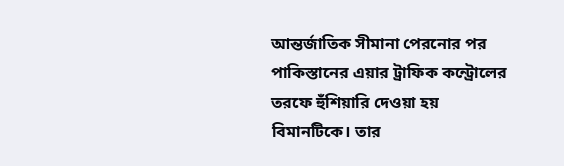আন্তর্জাতিক সীমানা পেরনোর পর পাকিস্তানের এয়ার ট্রাফিক কন্ট্রোলের তরফে হুঁশিয়ারি দেওয়া হয় বিমানটিকে। তার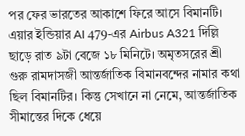পর ফের ভারতের আকাশে ফিরে আসে বিমানটি। এয়ার ইন্ডিয়ার AI 479-এর Airbus A321 দিল্লি ছাড়ে রাত ৯টা বেজে ১৮ মিনিটে। অমৃতসরের শ্রী গুরু রামদাসজী আন্তর্জাতিক বিমানবন্দের নামার কথা ছিল বিমানটির। কিন্তু সেখানে না নেমে, আন্তর্জাতিক সীমান্তের দিকে ধেয়ে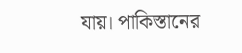যায়। পাকিস্তানের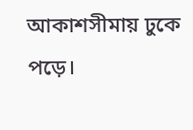আকাশসীমায় ঢুকে পড়ে।